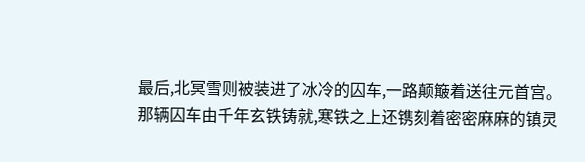最后,北冥雪则被装进了冰冷的囚车,一路颠簸着送往元首宫。
那辆囚车由千年玄铁铸就,寒铁之上还镌刻着密密麻麻的镇灵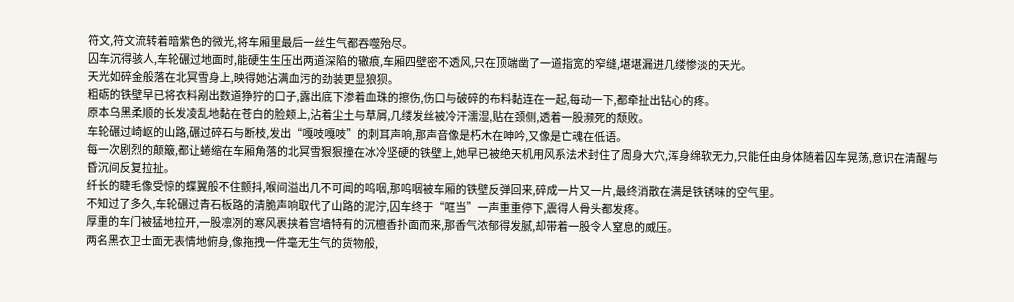符文,符文流转着暗紫色的微光,将车厢里最后一丝生气都吞噬殆尽。
囚车沉得骇人,车轮碾过地面时,能硬生生压出两道深陷的辙痕,车厢四壁密不透风,只在顶端凿了一道指宽的窄缝,堪堪漏进几缕惨淡的天光。
天光如碎金般落在北冥雪身上,映得她沾满血污的劲装更显狼狈。
粗砺的铁壁早已将衣料剐出数道狰狞的口子,露出底下渗着血珠的擦伤,伤口与破碎的布料黏连在一起,每动一下,都牵扯出钻心的疼。
原本乌黑柔顺的长发凌乱地黏在苍白的脸颊上,沾着尘土与草屑,几缕发丝被冷汗濡湿,贴在颈侧,透着一股濒死的颓败。
车轮碾过崎岖的山路,碾过碎石与断枝,发出“嘎吱嘎吱”的刺耳声响,那声音像是朽木在呻吟,又像是亡魂在低语。
每一次剧烈的颠簸,都让蜷缩在车厢角落的北冥雪狠狠撞在冰冷坚硬的铁壁上,她早已被绝天机用风系法术封住了周身大穴,浑身绵软无力,只能任由身体随着囚车晃荡,意识在清醒与昏沉间反复拉扯。
纤长的睫毛像受惊的蝶翼般不住颤抖,喉间溢出几不可闻的呜咽,那呜咽被车厢的铁壁反弹回来,碎成一片又一片,最终消散在满是铁锈味的空气里。
不知过了多久,车轮碾过青石板路的清脆声响取代了山路的泥泞,囚车终于“哐当”一声重重停下,震得人骨头都发疼。
厚重的车门被猛地拉开,一股凛冽的寒风裹挟着宫墙特有的沉檀香扑面而来,那香气浓郁得发腻,却带着一股令人窒息的威压。
两名黑衣卫士面无表情地俯身,像拖拽一件毫无生气的货物般,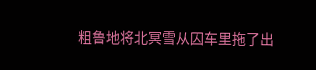粗鲁地将北冥雪从囚车里拖了出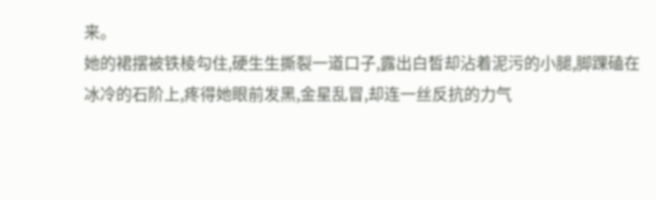来。
她的裙摆被铁棱勾住,硬生生撕裂一道口子,露出白皙却沾着泥污的小腿,脚踝磕在冰冷的石阶上,疼得她眼前发黑,金星乱冒,却连一丝反抗的力气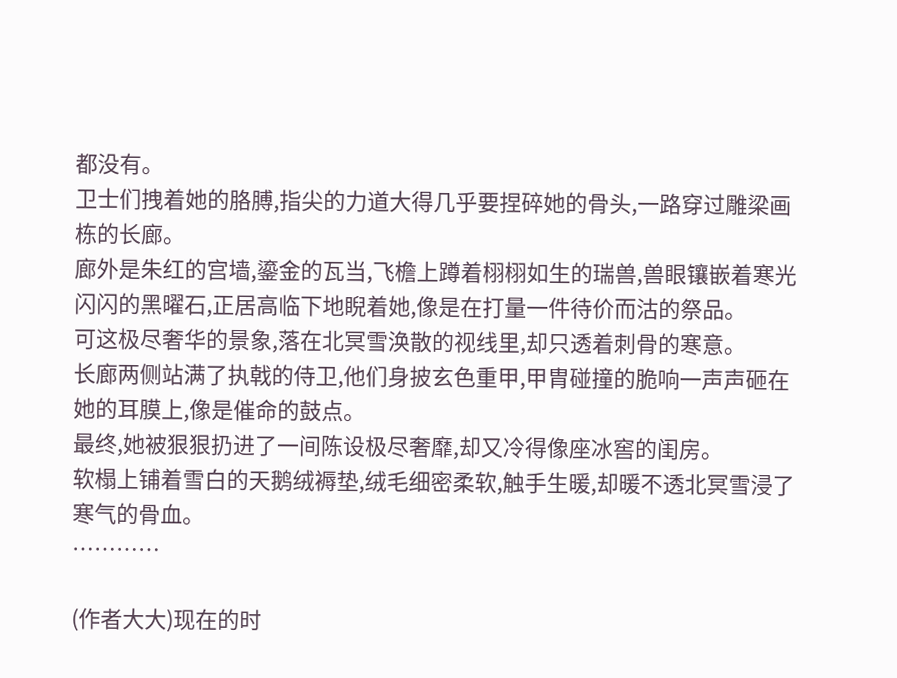都没有。
卫士们拽着她的胳膊,指尖的力道大得几乎要捏碎她的骨头,一路穿过雕梁画栋的长廊。
廊外是朱红的宫墙,鎏金的瓦当,飞檐上蹲着栩栩如生的瑞兽,兽眼镶嵌着寒光闪闪的黑曜石,正居高临下地睨着她,像是在打量一件待价而沽的祭品。
可这极尽奢华的景象,落在北冥雪涣散的视线里,却只透着刺骨的寒意。
长廊两侧站满了执戟的侍卫,他们身披玄色重甲,甲胄碰撞的脆响一声声砸在她的耳膜上,像是催命的鼓点。
最终,她被狠狠扔进了一间陈设极尽奢靡,却又冷得像座冰窖的闺房。
软榻上铺着雪白的天鹅绒褥垫,绒毛细密柔软,触手生暖,却暖不透北冥雪浸了寒气的骨血。
…………

(作者大大)现在的时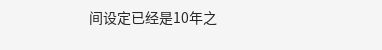间设定已经是10年之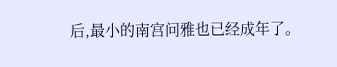后,最小的南宫问雅也已经成年了。